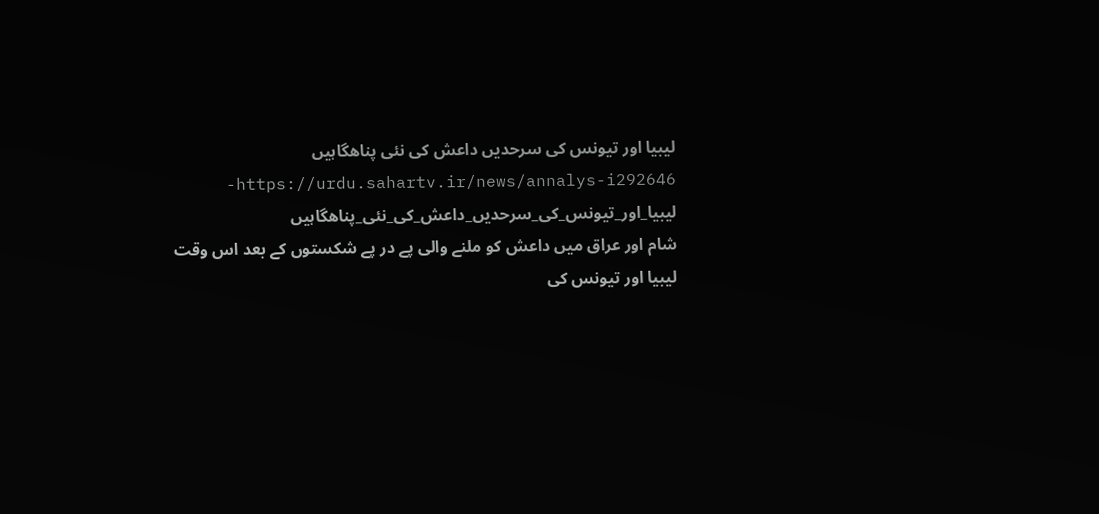لیبیا اور تیونس کی سرحدیں داعش کی نئی پناھگاہیں
https://urdu.sahartv.ir/news/annalys-i292646-لیبیا_اور_تیونس_کی_سرحدیں_داعش_کی_نئی_پناھگاہیں
شام اور عراق میں داعش کو ملنے والی پے در پے شکستوں کے بعد اس وقت لیبیا اور تیونس کی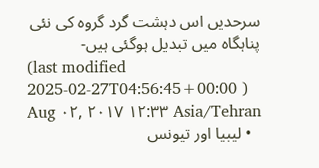سرحدیں اس دہشت گرد گروہ کی نئی پناہگاہ میں تبدیل ہوگئی ہیں-
(last modified 2025-02-27T04:56:45+00:00 )
Aug ۰۲, ۲۰۱۷ ۱۲:۳۳ Asia/Tehran
  • لیبیا اور تیونس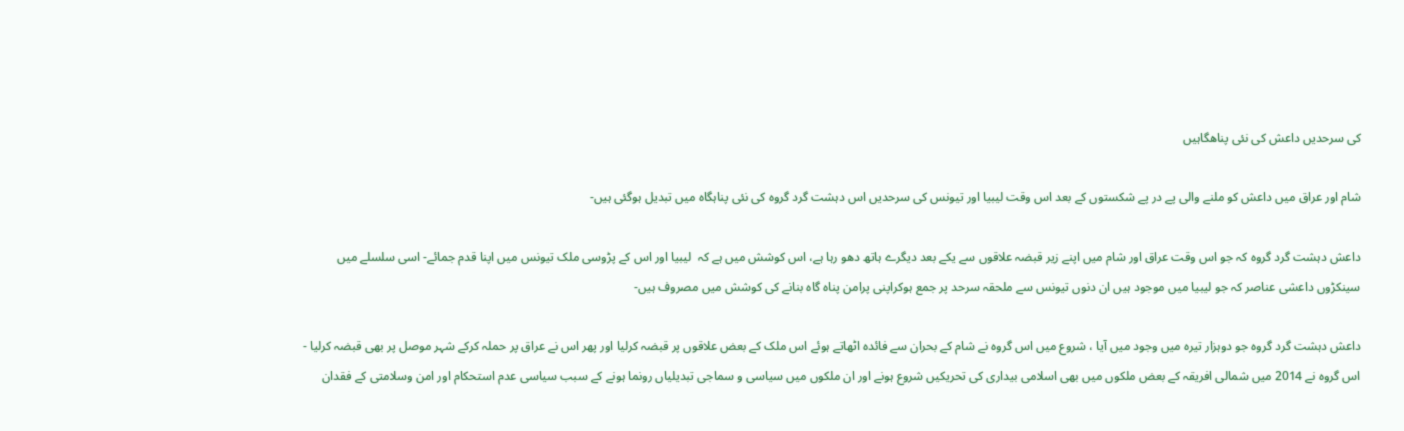کی سرحدیں داعش کی نئی پناھگاہیں

شام اور عراق میں داعش کو ملنے والی پے در پے شکستوں کے بعد اس وقت لیبیا اور تیونس کی سرحدیں اس دہشت گرد گروہ کی نئی پناہگاہ میں تبدیل ہوگئی ہیں-

داعش دہشت گرد گروہ کہ جو اس وقت عراق اور شام میں اپنے زیر قبضہ علاقوں سے یکے بعد دیگرے ہاتھ دھو رہا ہے، اس کوشش میں ہے کہ  لیبیا اور اس کے پڑوسی ملک تیونس میں اپنا قدم جمائے- اسی سلسلے میں سینکڑوں داعشی عناصر کہ جو لیبیا میں موجود ہیں ان دنوں تیونس سے ملحقہ سرحد پر جمع ہوکراپنی پرامن پناہ گاہ بنانے کی کوشش میں مصروف ہیں-

داعش دہشت گرد گروہ جو دوہزار تیرہ میں وجود میں آیا ، شروع میں اس گروہ نے شام کے بحران سے فائدہ اٹھاتے ہوئے اس ملک کے بعض علاقوں پر قبضہ کرلیا اور پھر اس نے عراق پر حملہ کرکے شہر موصل پر بھی قبضہ کرلیا - اس گروہ نے 2014 میں شمالی افریقہ کے بعض ملکوں میں بھی اسلامی بیداری کی تحریکیں شروع ہونے اور ان ملکوں میں سیاسی و سماجی تبدیلیاں رونما ہونے کے سبب سیاسی عدم استحکام اور امن وسلامتی کے فقدان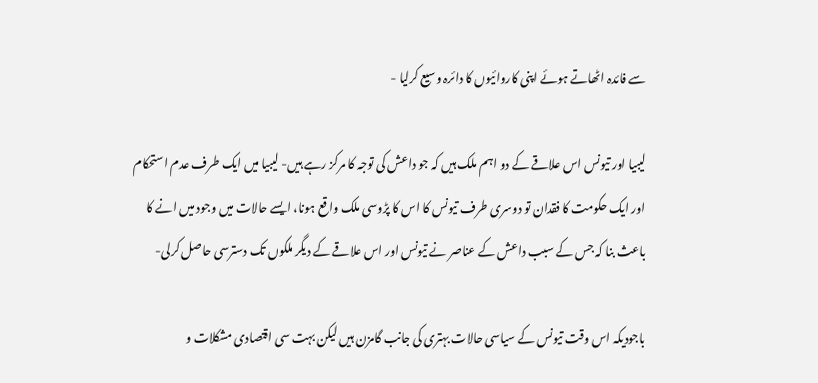سے فائدہ اٹھاتے ہوئے اپنی کاروائیوں کا دائرہ وسیع کرلیا -

لیبیا اور تیونس اس علاقے کے دو اہم ملک ہیں کہ جو داعش کی توجہ کا مرکز رہے ہیں- لیبیا میں ایک طرف عدم استحکام اور ایک حکومت کا فقدان تو دوسری طرف تیونس کا اس کا پڑوسی ملک واقع ہونا، ایسے حالات میں وجود میں انے کا باعث بنا کہ جس کے سبب داعش کے عناصر نے تیونس اور اس علاقے کے دیگر ملکوں تک دسترسی حاصل کرلی-

باجودیکہ اس وقت تیونس کے سیاسی حالات بہتری کی جانب گامزن ہیں لیکن بہت سی اقتصادی مشکلات و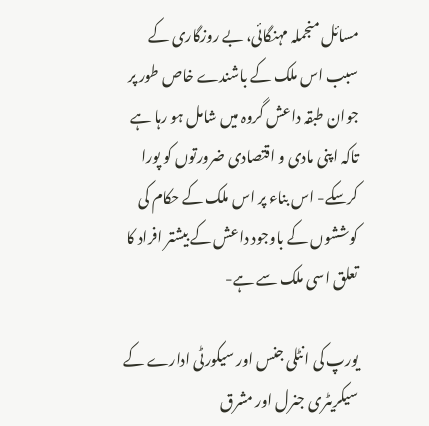مسائل منجملہ مہنگائی، بے روزگاری کے سبب اس ملک کے باشندے خاص طور پر جوان طبقہ داعش گروہ میں شامل ہو رہا ہے تاکہ اپنی مادی و اقتصادی ضرورتوں کو پورا کرسکے- اس بناء پر اس ملک کے حکام کی کوششوں کے باوجود داعش کے بیشتر افراد کا تعلق اسی ملک سے ہے-

یورپ کی انٹلی جنس اور سیکورٹی ادارے کے سیکریٹری جنرل اور مشرق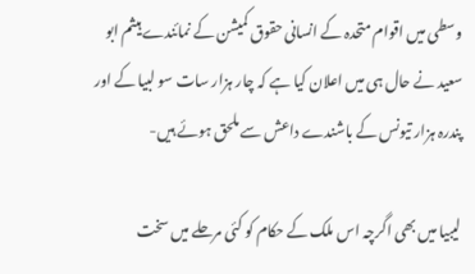وسطی میں اقوام متحدہ کے انسانی حقوق کمیشن کے نمائندے ہیثم ابو سعید نے حال ہی میں اعلان کیا ہے کہ چار ہزار سات سو لبیا کے اور پندرہ ہزار تیونس کے باشندے داعش سے ملحق ہوئے ہیں-

لیبیا میں بھی اگرچہ اس ملک کے حکام کو کئی مرحلے میں سخت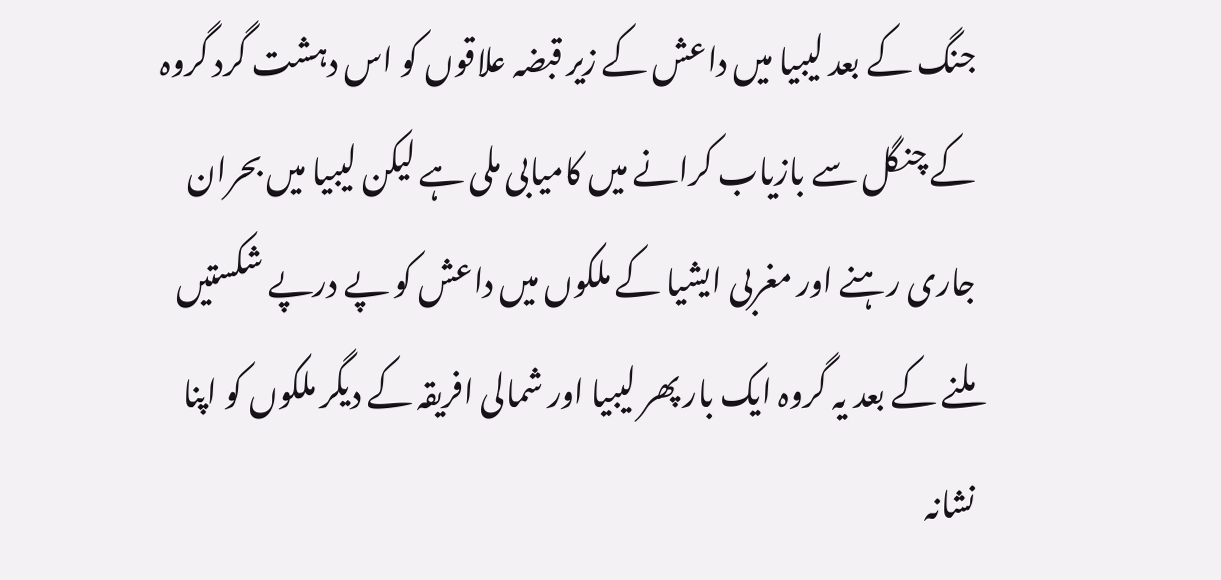جنگ کے بعد لیبیا میں داعش کے زیر قبضہ علاقوں کو اس دہشت گرد گروہ کے چنگل سے بازیاب کرانے میں کامیابی ملی ہے لیکن لیبیا میں بحران جاری رہنے اور مغربی ایشیا کے ملکوں میں داعش کو پے درپے شکستیں ملنے کے بعد یہ گروہ ایک بار پھر لیبیا اور شمالی افریقہ کے دیگر ملکوں کو اپنا نشانہ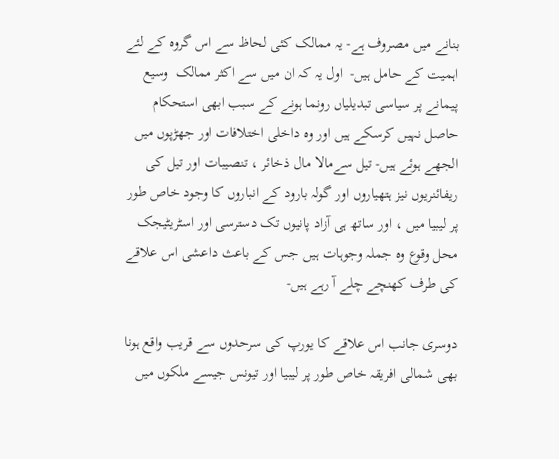بنانے میں مصروف ہے- یہ ممالک کئی لحاظ سے اس گروہ کے لئے اہمیت کے حامل ہیں-  اول یہ کہ ان میں سے اکثر ممالک  وسیع پیمانے پر سیاسی تبدیلیاں رونما ہونے کے سبب ابھی استحکام حاصل نہیں کرسکے ہیں اور وہ داخلی اختلافات اور جھڑپوں میں الجھے ہوئے ہیں- تیل سےمالا مال ذخائر ، تنصیبات اور تیل کی ریفائنریوں نیز ہتھیاروں اور گولہ بارود کے انباروں کا وجود خاص طور پر لیبیا میں ، اور ساتھ ہی آزاد پانیوں تک دسترسی اور اسٹریٹیجک محل وقوع وہ جملہ وجوہات ہیں جس کے باعث داعشی اس علاقے کی طرف کھنچے چلے آ رہے ہیں-

دوسری جانب اس علاقے کا یورپ کی سرحدوں سے قریب واقع ہونا بھی شمالی افریقہ خاص طور پر لیبیا اور تیونس جیسے ملکوں میں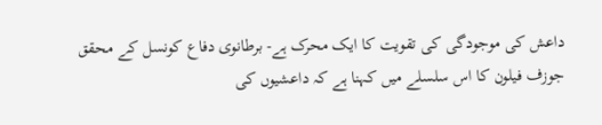داعش کی موجودگی کی تقویت کا ایک محرک ہے- برطانوی دفاع کونسل کے محقق جوزف فیلون کا اس سلسلے میں کہنا ہے کہ داعشیوں کی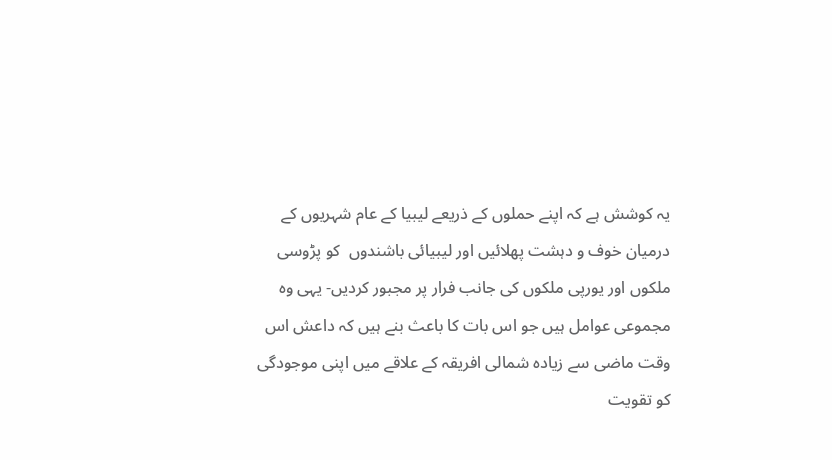یہ کوشش ہے کہ اپنے حملوں کے ذریعے لیبیا کے عام شہریوں کے درمیان خوف و دہشت پھلائیں اور لیبیائی باشندوں  کو پڑوسی ملکوں اور یورپی ملکوں کی جانب فرار پر مجبور کردیں- یہی وہ مجموعی عوامل ہیں جو اس بات کا باعث بنے ہیں کہ داعش اس وقت ماضی سے زیادہ شمالی افریقہ کے علاقے میں اپنی موجودگی کو تقویت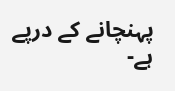پہنچانے کے درپے ہے-